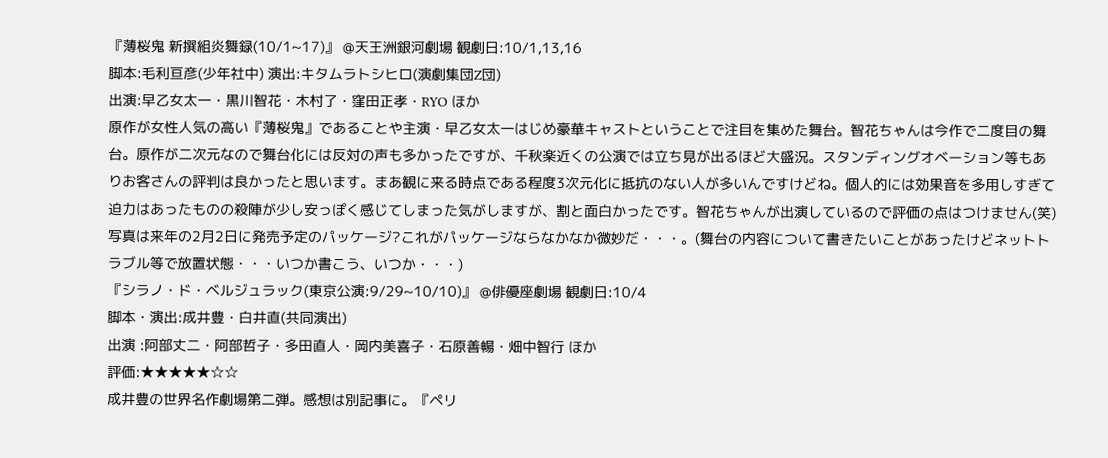『薄桜鬼 新撰組炎舞録(10/1~17)』 @天王洲銀河劇場 観劇日:10/1,13,16
脚本:毛利亘彦(少年社中) 演出:キタムラトシヒロ(演劇集団Z団)
出演:早乙女太一・黒川智花・木村了・窪田正孝・RYO ほか
原作が女性人気の高い『薄桜鬼』であることや主演・早乙女太一はじめ豪華キャストということで注目を集めた舞台。智花ちゃんは今作で二度目の舞台。原作が二次元なので舞台化には反対の声も多かったですが、千秋楽近くの公演では立ち見が出るほど大盛況。スタンディングオベーション等もありお客さんの評判は良かったと思います。まあ観に来る時点である程度3次元化に抵抗のない人が多いんですけどね。個人的には効果音を多用しすぎて迫力はあったものの殺陣が少し安っぽく感じてしまった気がしますが、割と面白かったです。智花ちゃんが出演しているので評価の点はつけません(笑)写真は来年の2月2日に発売予定のパッケージ?これがパッケージならなかなか微妙だ・・・。(舞台の内容について書きたいことがあったけどネットトラブル等で放置状態・・・いつか書こう、いつか・・・)
『シラノ・ド・ベルジュラック(東京公演:9/29~10/10)』 @俳優座劇場 観劇日:10/4
脚本・演出:成井豊・白井直(共同演出)
出演 :阿部丈二・阿部哲子・多田直人・岡内美喜子・石原善暢・畑中智行 ほか
評価:★★★★★☆☆
成井豊の世界名作劇場第二弾。感想は別記事に。『ペリ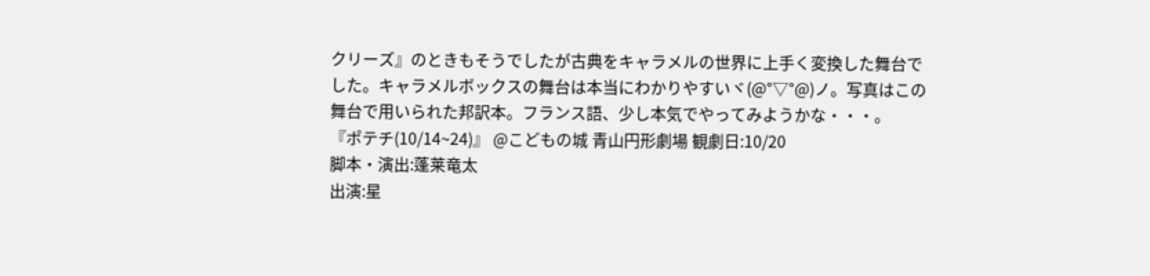クリーズ』のときもそうでしたが古典をキャラメルの世界に上手く変換した舞台でした。キャラメルボックスの舞台は本当にわかりやすいヾ(@°▽°@)ノ。写真はこの舞台で用いられた邦訳本。フランス語、少し本気でやってみようかな・・・。
『ポテチ(10/14~24)』 @こどもの城 青山円形劇場 観劇日:10/20
脚本・演出:蓬莱竜太
出演:星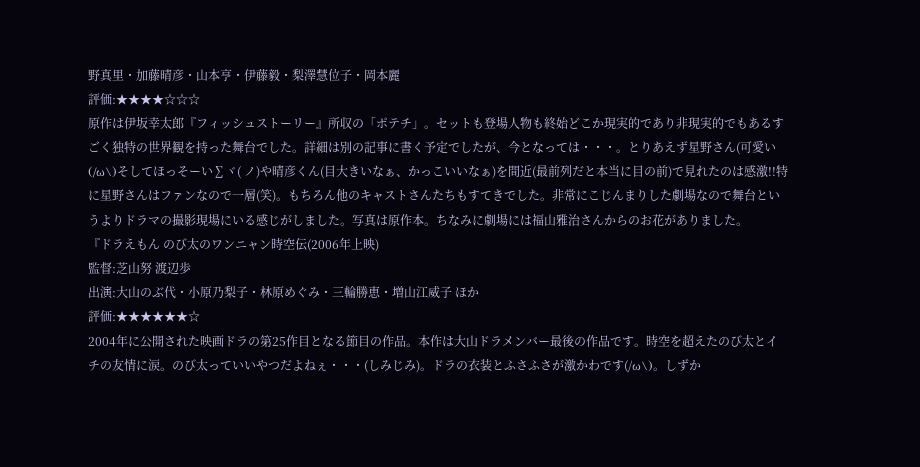野真里・加藤晴彦・山本亨・伊藤毅・梨澤慧位子・岡本麗
評価:★★★★☆☆☆
原作は伊坂幸太郎『フィッシュストーリー』所収の「ポテチ」。セットも登場人物も終始どこか現実的であり非現実的でもあるすごく独特の世界観を持った舞台でした。詳細は別の記事に書く予定でしたが、今となっては・・・。とりあえず星野さん(可愛い(/ω\)そしてほっそーい∑ヾ( ノ)や晴彦くん(目大きいなぁ、かっこいいなぁ)を間近(最前列だと本当に目の前)で見れたのは感激!!特に星野さんはファンなので一層(笑)。もちろん他のキャストさんたちもすてきでした。非常にこじんまりした劇場なので舞台というよりドラマの撮影現場にいる感じがしました。写真は原作本。ちなみに劇場には福山雅治さんからのお花がありました。
『ドラえもん のび太のワンニャン時空伝(2006年上映)
監督:芝山努 渡辺歩
出演:大山のぶ代・小原乃梨子・林原めぐみ・三輪勝恵・増山江威子 ほか
評価:★★★★★★☆
2004年に公開された映画ドラの第25作目となる節目の作品。本作は大山ドラメンバー最後の作品です。時空を超えたのび太とイチの友情に涙。のび太っていいやつだよねぇ・・・(しみじみ)。ドラの衣装とふさふさが激かわです(/ω\)。しずか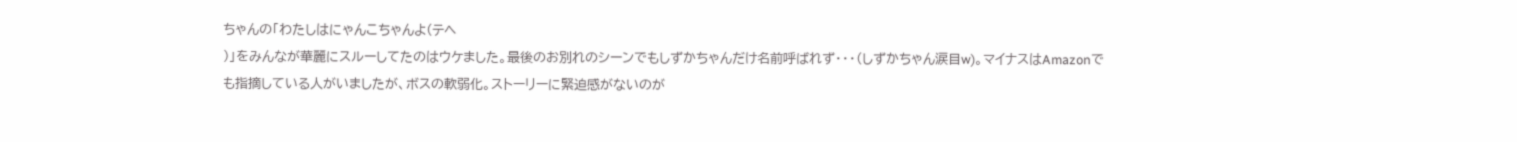ちゃんの「わたしはにゃんこちゃんよ(テヘ
)」をみんなが華麗にスルーしてたのはウケました。最後のお別れのシーンでもしずかちゃんだけ名前呼ばれず・・・(しずかちゃん涙目w)。マイナスはAmazonでも指摘している人がいましたが、ボスの軟弱化。ストーリーに緊迫感がないのが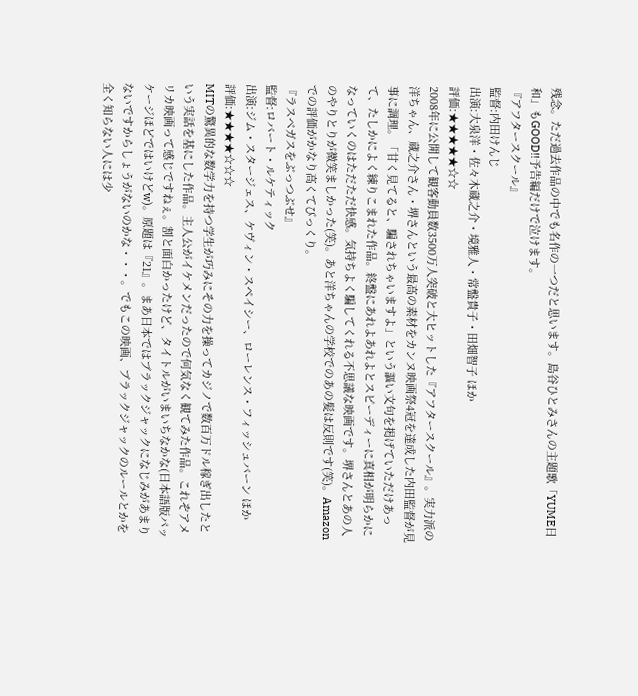残念。ただ過去作品の中でも名作の一つだと思います。島谷ひとみさんの主題歌「YUME日和」もGOOD!!予告編だけで泣けます。
『アフタースクール』
監督:内田けんじ
出演:大泉洋・佐々木蔵之介・境雅人・常盤貴子・田畑智子 ほか
評価:★★★★★☆☆
2008年に公開して観客動員数3500万人突破と大ヒットした『アフタースクール』。実力派の洋ちゃん、蔵之介さん・堺さんという最高の素材をカンヌ映画祭4冠を達成した内田監督が見事に調理。「甘く見てると、騙されちゃいますよ」という謳い文句を掲げていただけあって、たしかによく練りこまれた作品。終盤にあれよあれよとスピーディーに真相が明らかになっていくのはただただ快感。気持ちよく騙してくれる不思議な映画です。堺さんとあの人のやりとりが微笑ましかった(笑)。あと洋ちゃんの学校でのあの髪は反則です(笑)。Amazonでの評価がかなり高くてびっくり。
『ラスベガスをぶっつぶせ』
監督:ロバート・ルケティック
出演:ジム・スタージェス、ケヴィン・スペイシー、ローレンス・フィッシュバーン ほか
評価:★★★★☆☆☆
MITの驚異的な数学力を持つ学生が巧みにその力を操ってカジノで数百万ドル稼ぎ出したという実話を基にした作品。主人公がイケメンだったので何気なく観てみた作品。これぞアメリカ映画って感じですねぇ。割と面白かったけど、タイトルがいまいちなかな(日本語版パッケージほどではいけどw)。原題は『21』。まあ日本ではブラックジャックになじみがあまりないですからしょうがないのかな・・・。でもこの映画、ブラックジャックのルールとかを全く知らない人には少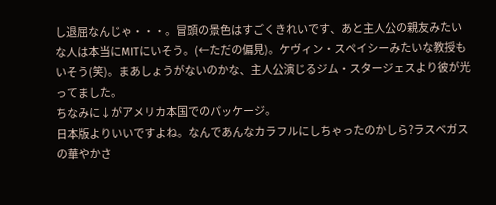し退屈なんじゃ・・・。冒頭の景色はすごくきれいです、あと主人公の親友みたいな人は本当にMITにいそう。(←ただの偏見)。ケヴィン・スペイシーみたいな教授もいそう(笑)。まあしょうがないのかな、主人公演じるジム・スタージェスより彼が光ってました。
ちなみに↓がアメリカ本国でのパッケージ。
日本版よりいいですよね。なんであんなカラフルにしちゃったのかしら?ラスベガスの華やかさ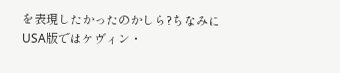を表現したかったのかしら?ちなみにUSA版ではケヴィン・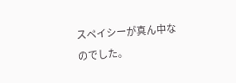スペイシーが真ん中なのでした。